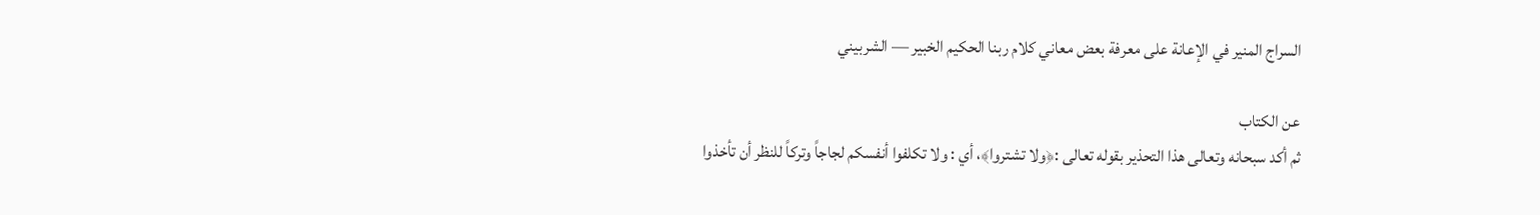السراج المنير في الإعانة على معرفة بعض معاني كلام ربنا الحكيم الخبير — الشربيني

عن الكتاب
ثم أكد سبحانه وتعالى هذا التحذير بقوله تعالى :﴿ولا تشتروا﴾، أي : ولا تكلفوا أنفسكم لجاجاً وتركاً للنظر أن تأخذوا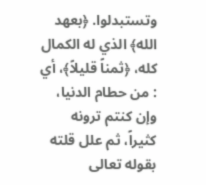وتستبدلوا. ﴿بعهد الله﴾ الذي له الكمال كله، ﴿ثمناً قليلاً﴾، أي : من حطام الدنيا، وإن كنتم ترونه كثيراً، ثم علل قلته بقوله تعالى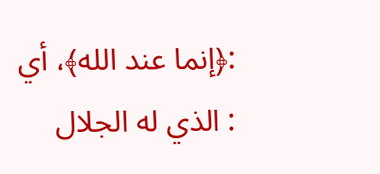:﴿إنما عند الله﴾، أي : الذي له الجلال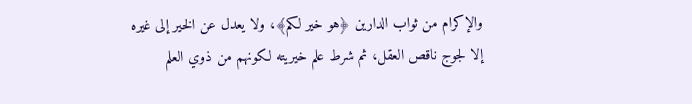والإكرام من ثواب الدارين ﴿هو خير لكم﴾، ولا يعدل عن الخير إلى غيره إلا لجوج ناقص العقل، ثم شرط علم خيريته لكونهم من ذوي العلم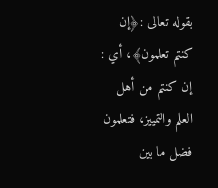بقوله تعالى :﴿إن كنتم تعلمون﴾، أي : إن كنتم من أهل العلم والتمييز، فتعلمون فضل ما بين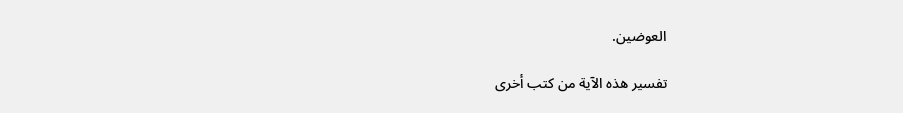العوضين.

تفسير هذه الآية من كتب أخرى